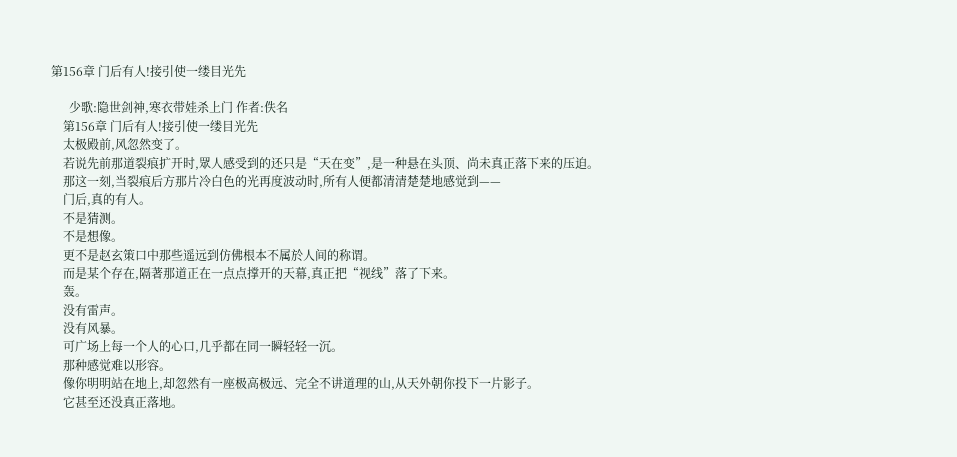第156章 门后有人!接引使一缕目光先

      少歌:隐世剑神,寒衣带娃杀上门 作者:佚名
    第156章 门后有人!接引使一缕目光先
    太极殿前,风忽然变了。
    若说先前那道裂痕扩开时,眾人感受到的还只是“天在变”,是一种悬在头顶、尚未真正落下来的压迫。
    那这一刻,当裂痕后方那片冷白色的光再度波动时,所有人便都清清楚楚地感觉到——
    门后,真的有人。
    不是猜测。
    不是想像。
    更不是赵玄策口中那些遥远到仿佛根本不属於人间的称谓。
    而是某个存在,隔著那道正在一点点撑开的天幕,真正把“视线”落了下来。
    轰。
    没有雷声。
    没有风暴。
    可广场上每一个人的心口,几乎都在同一瞬轻轻一沉。
    那种感觉难以形容。
    像你明明站在地上,却忽然有一座极高极远、完全不讲道理的山,从天外朝你投下一片影子。
    它甚至还没真正落地。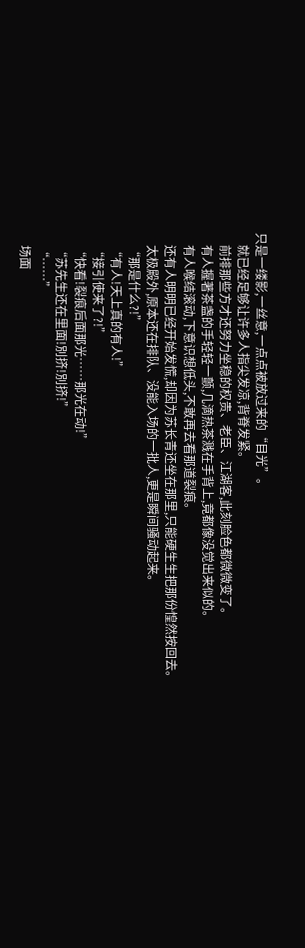只是一缕影,一丝意,一点点被放过来的“目光”。
    就已经足够让许多人指尖发凉,背脊发紧。
    前排那些方才还努力坐稳的权贵、老臣、江湖客,此刻脸色都微微变了。
    有人握著茶盏的手轻轻一颤,几滴热茶溅在手背上,竟都像没觉出来似的。
    有人喉结滚动,下意识想低头,不敢再去看那道裂痕。
    还有人明明已经开始发慌,却因为苏长青还坐在那里,只能硬生生把那份惶然按回去。
    太极殿外,原本还在排队、没能入场的一批人,更是瞬间骚动起来。
    “那是什么?!”
    “有人!天上真的有人!”
    “接引使来了?!”
    “快看!裂痕后面那光……那光在动!”
    “苏先生还在里面!別挤!別挤!”
    “……”
    场面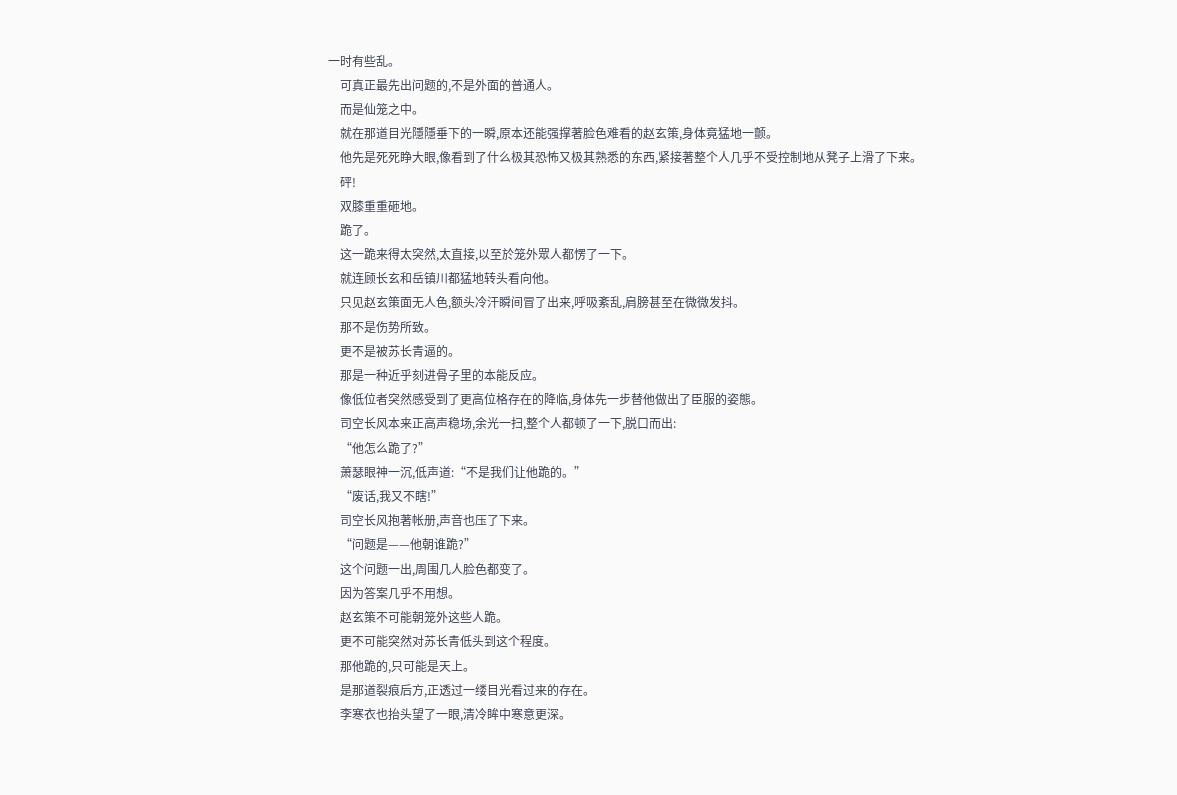一时有些乱。
    可真正最先出问题的,不是外面的普通人。
    而是仙笼之中。
    就在那道目光隱隱垂下的一瞬,原本还能强撑著脸色难看的赵玄策,身体竟猛地一颤。
    他先是死死睁大眼,像看到了什么极其恐怖又极其熟悉的东西,紧接著整个人几乎不受控制地从凳子上滑了下来。
    砰!
    双膝重重砸地。
    跪了。
    这一跪来得太突然,太直接,以至於笼外眾人都愣了一下。
    就连顾长玄和岳镇川都猛地转头看向他。
    只见赵玄策面无人色,额头冷汗瞬间冒了出来,呼吸紊乱,肩膀甚至在微微发抖。
    那不是伤势所致。
    更不是被苏长青逼的。
    那是一种近乎刻进骨子里的本能反应。
    像低位者突然感受到了更高位格存在的降临,身体先一步替他做出了臣服的姿態。
    司空长风本来正高声稳场,余光一扫,整个人都顿了一下,脱口而出:
    “他怎么跪了?”
    萧瑟眼神一沉,低声道:“不是我们让他跪的。”
    “废话,我又不瞎!”
    司空长风抱著帐册,声音也压了下来。
    “问题是——他朝谁跪?”
    这个问题一出,周围几人脸色都变了。
    因为答案几乎不用想。
    赵玄策不可能朝笼外这些人跪。
    更不可能突然对苏长青低头到这个程度。
    那他跪的,只可能是天上。
    是那道裂痕后方,正透过一缕目光看过来的存在。
    李寒衣也抬头望了一眼,清冷眸中寒意更深。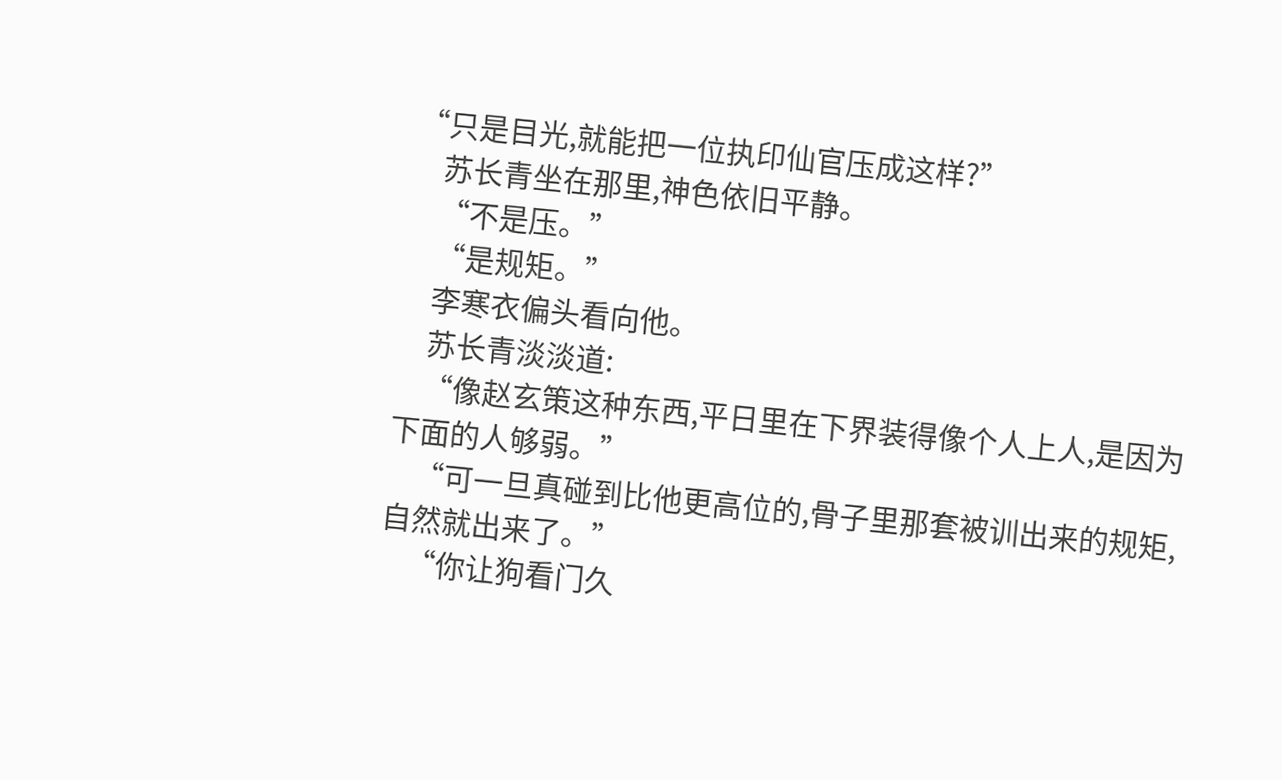“只是目光,就能把一位执印仙官压成这样?”
    苏长青坐在那里,神色依旧平静。
    “不是压。”
    “是规矩。”
    李寒衣偏头看向他。
    苏长青淡淡道:
    “像赵玄策这种东西,平日里在下界装得像个人上人,是因为下面的人够弱。”
    “可一旦真碰到比他更高位的,骨子里那套被训出来的规矩,自然就出来了。”
    “你让狗看门久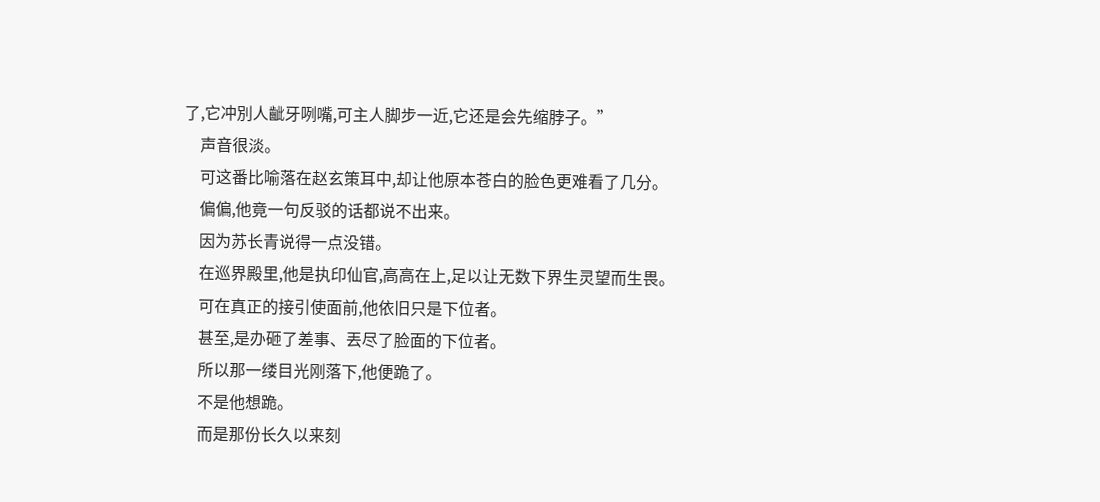了,它冲別人齜牙咧嘴,可主人脚步一近,它还是会先缩脖子。”
    声音很淡。
    可这番比喻落在赵玄策耳中,却让他原本苍白的脸色更难看了几分。
    偏偏,他竟一句反驳的话都说不出来。
    因为苏长青说得一点没错。
    在巡界殿里,他是执印仙官,高高在上,足以让无数下界生灵望而生畏。
    可在真正的接引使面前,他依旧只是下位者。
    甚至,是办砸了差事、丟尽了脸面的下位者。
    所以那一缕目光刚落下,他便跪了。
    不是他想跪。
    而是那份长久以来刻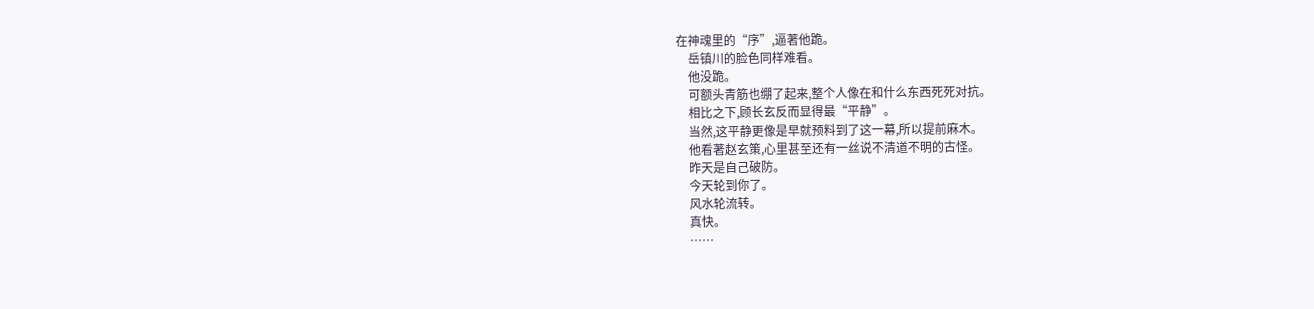在神魂里的“序”,逼著他跪。
    岳镇川的脸色同样难看。
    他没跪。
    可额头青筋也绷了起来,整个人像在和什么东西死死对抗。
    相比之下,顾长玄反而显得最“平静”。
    当然,这平静更像是早就预料到了这一幕,所以提前麻木。
    他看著赵玄策,心里甚至还有一丝说不清道不明的古怪。
    昨天是自己破防。
    今天轮到你了。
    风水轮流转。
    真快。
    ……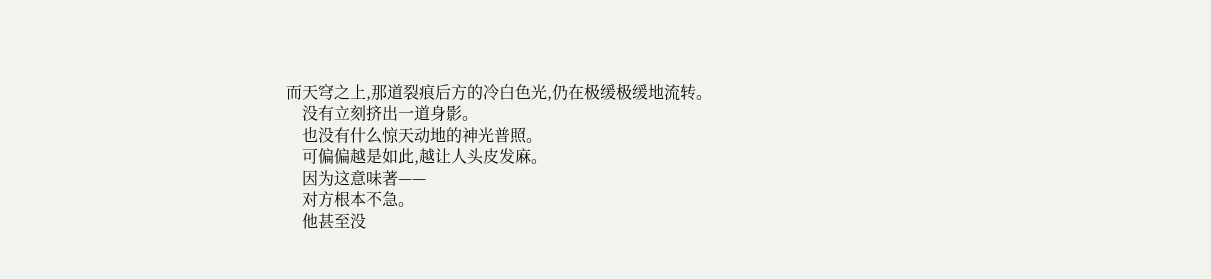而天穹之上,那道裂痕后方的冷白色光,仍在极缓极缓地流转。
    没有立刻挤出一道身影。
    也没有什么惊天动地的神光普照。
    可偏偏越是如此,越让人头皮发麻。
    因为这意味著——
    对方根本不急。
    他甚至没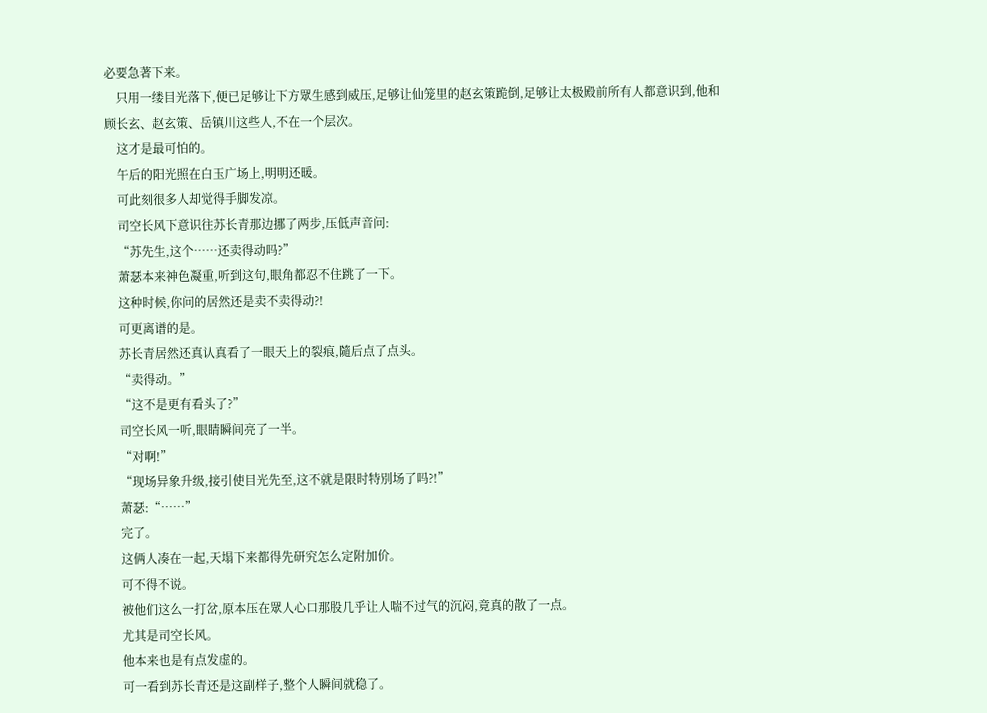必要急著下来。
    只用一缕目光落下,便已足够让下方眾生感到威压,足够让仙笼里的赵玄策跪倒,足够让太极殿前所有人都意识到,他和顾长玄、赵玄策、岳镇川这些人,不在一个层次。
    这才是最可怕的。
    午后的阳光照在白玉广场上,明明还暖。
    可此刻很多人却觉得手脚发凉。
    司空长风下意识往苏长青那边挪了两步,压低声音问:
    “苏先生,这个……还卖得动吗?”
    萧瑟本来神色凝重,听到这句,眼角都忍不住跳了一下。
    这种时候,你问的居然还是卖不卖得动?!
    可更离谱的是。
    苏长青居然还真认真看了一眼天上的裂痕,隨后点了点头。
    “卖得动。”
    “这不是更有看头了?”
    司空长风一听,眼睛瞬间亮了一半。
    “对啊!”
    “现场异象升级,接引使目光先至,这不就是限时特別场了吗?!”
    萧瑟:“……”
    完了。
    这俩人凑在一起,天塌下来都得先研究怎么定附加价。
    可不得不说。
    被他们这么一打岔,原本压在眾人心口那股几乎让人喘不过气的沉闷,竟真的散了一点。
    尤其是司空长风。
    他本来也是有点发虚的。
    可一看到苏长青还是这副样子,整个人瞬间就稳了。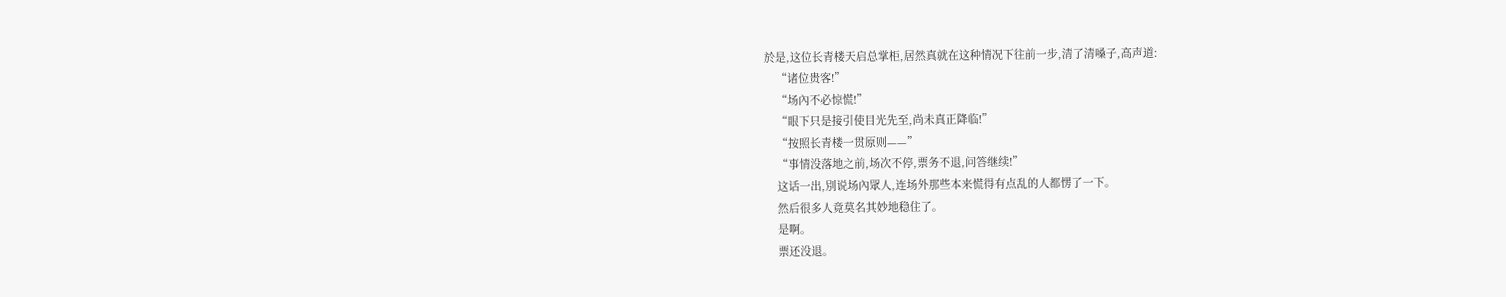於是,这位长青楼天启总掌柜,居然真就在这种情况下往前一步,清了清嗓子,高声道:
    “诸位贵客!”
    “场內不必惊慌!”
    “眼下只是接引使目光先至,尚未真正降临!”
    “按照长青楼一贯原则——”
    “事情没落地之前,场次不停,票务不退,问答继续!”
    这话一出,別说场內眾人,连场外那些本来慌得有点乱的人都愣了一下。
    然后很多人竟莫名其妙地稳住了。
    是啊。
    票还没退。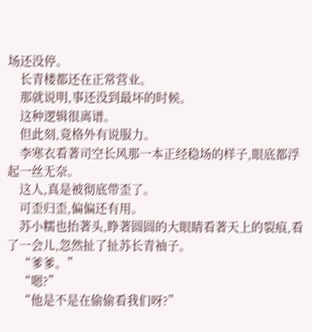场还没停。
    长青楼都还在正常营业。
    那就说明,事还没到最坏的时候。
    这种逻辑很离谱。
    但此刻,竟格外有说服力。
    李寒衣看著司空长风那一本正经稳场的样子,眼底都浮起一丝无奈。
    这人,真是被彻底带歪了。
    可歪归歪,偏偏还有用。
    苏小糯也抬著头,睁著圆圆的大眼睛看著天上的裂痕,看了一会儿,忽然扯了扯苏长青袖子。
    “爹爹。”
    “嗯?”
    “他是不是在偷偷看我们呀?”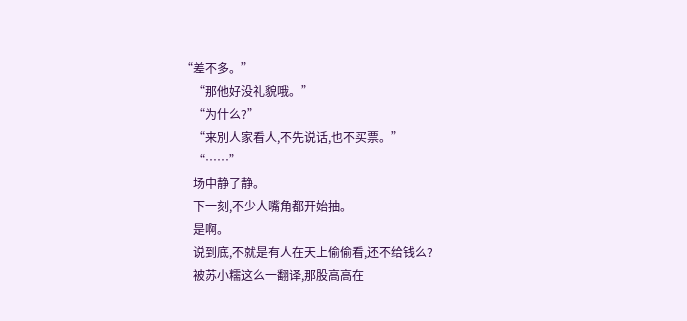“差不多。”
    “那他好没礼貌哦。”
    “为什么?”
    “来別人家看人,不先说话,也不买票。”
    “……”
    场中静了静。
    下一刻,不少人嘴角都开始抽。
    是啊。
    说到底,不就是有人在天上偷偷看,还不给钱么?
    被苏小糯这么一翻译,那股高高在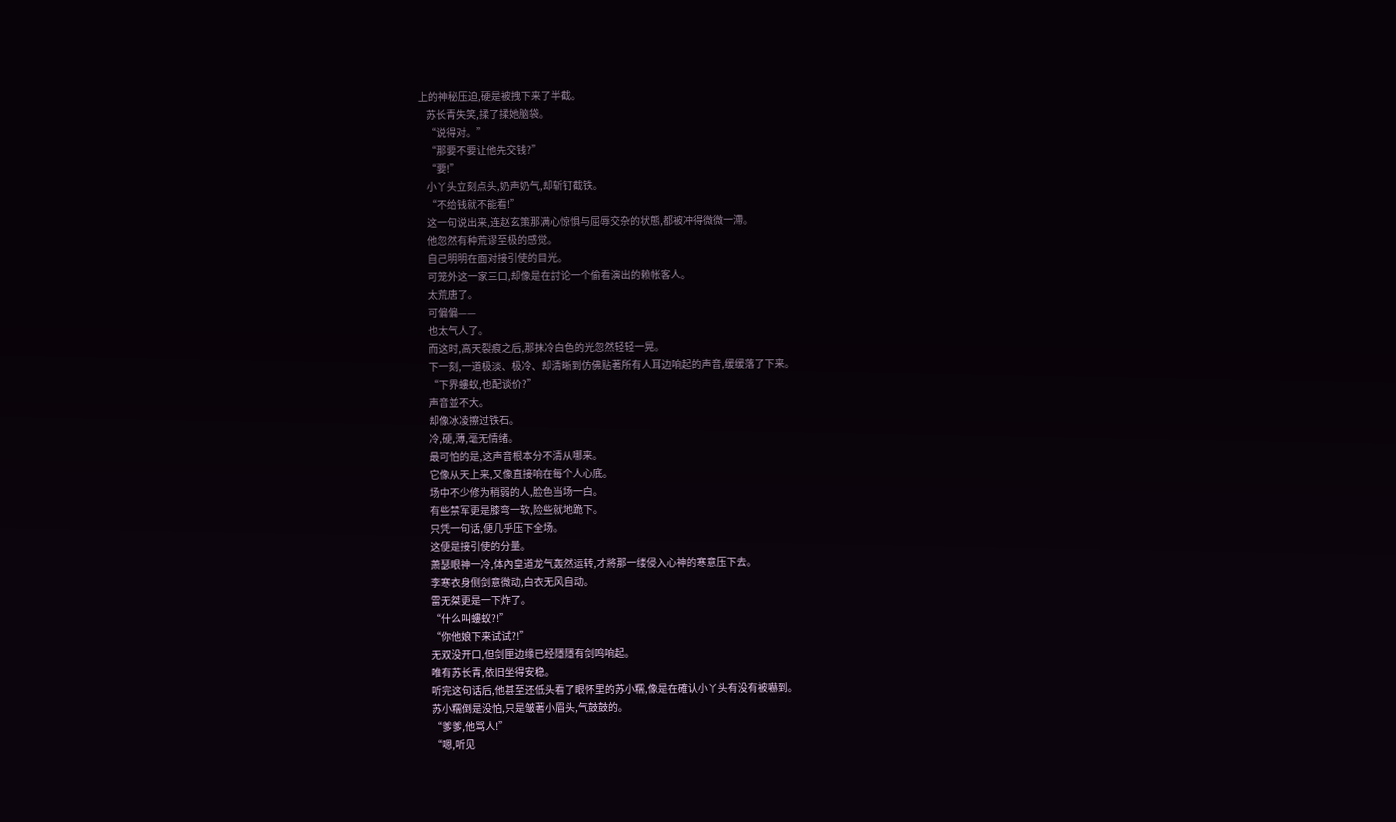上的神秘压迫,硬是被拽下来了半截。
    苏长青失笑,揉了揉她脑袋。
    “说得对。”
    “那要不要让他先交钱?”
    “要!”
    小丫头立刻点头,奶声奶气,却斩钉截铁。
    “不给钱就不能看!”
    这一句说出来,连赵玄策那满心惊惧与屈辱交杂的状態,都被冲得微微一滯。
    他忽然有种荒谬至极的感觉。
    自己明明在面对接引使的目光。
    可笼外这一家三口,却像是在討论一个偷看演出的赖帐客人。
    太荒唐了。
    可偏偏——
    也太气人了。
    而这时,高天裂痕之后,那抹冷白色的光忽然轻轻一晃。
    下一刻,一道极淡、极冷、却清晰到仿佛贴著所有人耳边响起的声音,缓缓落了下来。
    “下界螻蚁,也配谈价?”
    声音並不大。
    却像冰凌擦过铁石。
    冷,硬,薄,毫无情绪。
    最可怕的是,这声音根本分不清从哪来。
    它像从天上来,又像直接响在每个人心底。
    场中不少修为稍弱的人,脸色当场一白。
    有些禁军更是膝弯一软,险些就地跪下。
    只凭一句话,便几乎压下全场。
    这便是接引使的分量。
    萧瑟眼神一冷,体內皇道龙气轰然运转,才將那一缕侵入心神的寒意压下去。
    李寒衣身侧剑意微动,白衣无风自动。
    雷无桀更是一下炸了。
    “什么叫螻蚁?!”
    “你他娘下来试试?!”
    无双没开口,但剑匣边缘已经隱隱有剑鸣响起。
    唯有苏长青,依旧坐得安稳。
    听完这句话后,他甚至还低头看了眼怀里的苏小糯,像是在確认小丫头有没有被嚇到。
    苏小糯倒是没怕,只是皱著小眉头,气鼓鼓的。
    “爹爹,他骂人!”
    “嗯,听见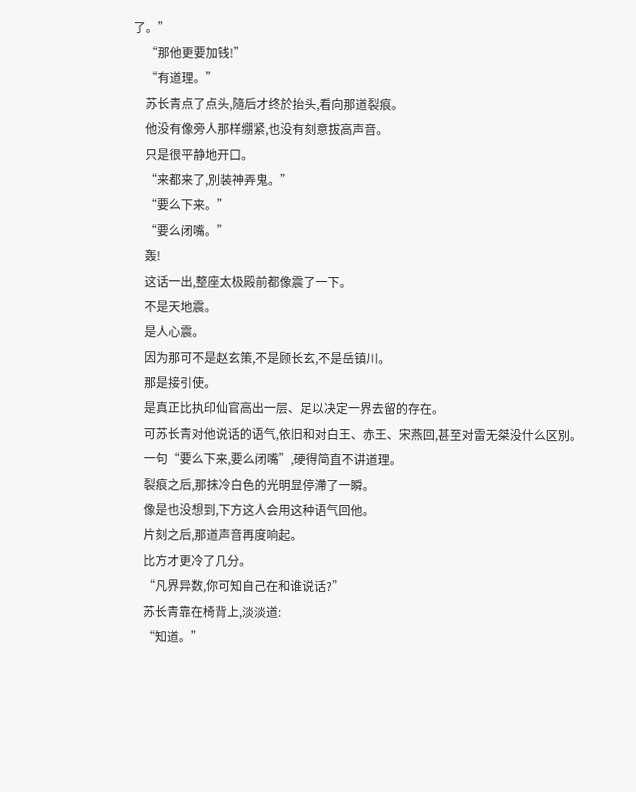了。”
    “那他更要加钱!”
    “有道理。”
    苏长青点了点头,隨后才终於抬头,看向那道裂痕。
    他没有像旁人那样绷紧,也没有刻意拔高声音。
    只是很平静地开口。
    “来都来了,別装神弄鬼。”
    “要么下来。”
    “要么闭嘴。”
    轰!
    这话一出,整座太极殿前都像震了一下。
    不是天地震。
    是人心震。
    因为那可不是赵玄策,不是顾长玄,不是岳镇川。
    那是接引使。
    是真正比执印仙官高出一层、足以决定一界去留的存在。
    可苏长青对他说话的语气,依旧和对白王、赤王、宋燕回,甚至对雷无桀没什么区別。
    一句“要么下来,要么闭嘴”,硬得简直不讲道理。
    裂痕之后,那抹冷白色的光明显停滯了一瞬。
    像是也没想到,下方这人会用这种语气回他。
    片刻之后,那道声音再度响起。
    比方才更冷了几分。
    “凡界异数,你可知自己在和谁说话?”
    苏长青靠在椅背上,淡淡道:
    “知道。”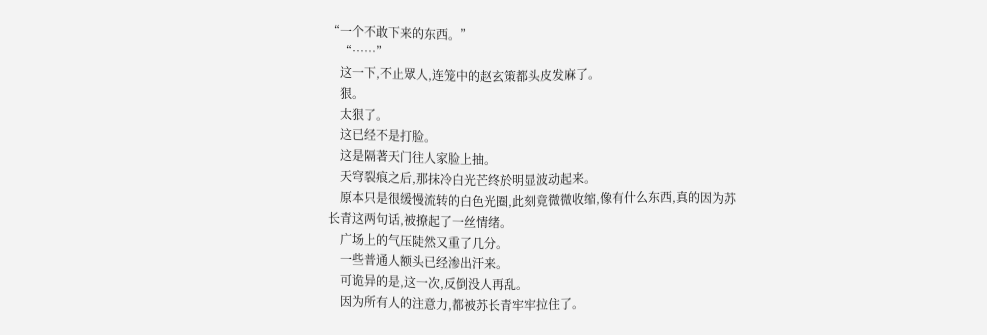“一个不敢下来的东西。”
    “……”
    这一下,不止眾人,连笼中的赵玄策都头皮发麻了。
    狠。
    太狠了。
    这已经不是打脸。
    这是隔著天门往人家脸上抽。
    天穹裂痕之后,那抹冷白光芒终於明显波动起来。
    原本只是很缓慢流转的白色光圈,此刻竟微微收缩,像有什么东西,真的因为苏长青这两句话,被撩起了一丝情绪。
    广场上的气压陡然又重了几分。
    一些普通人额头已经渗出汗来。
    可诡异的是,这一次,反倒没人再乱。
    因为所有人的注意力,都被苏长青牢牢拉住了。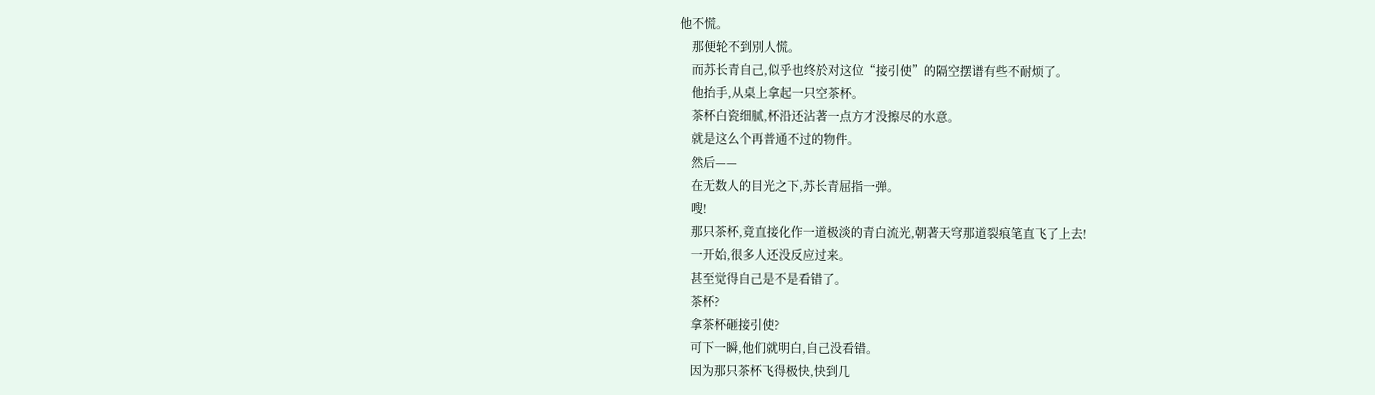他不慌。
    那便轮不到別人慌。
    而苏长青自己,似乎也终於对这位“接引使”的隔空摆谱有些不耐烦了。
    他抬手,从桌上拿起一只空茶杯。
    茶杯白瓷细腻,杯沿还沾著一点方才没擦尽的水意。
    就是这么个再普通不过的物件。
    然后——
    在无数人的目光之下,苏长青屈指一弹。
    嗖!
    那只茶杯,竟直接化作一道极淡的青白流光,朝著天穹那道裂痕笔直飞了上去!
    一开始,很多人还没反应过来。
    甚至觉得自己是不是看错了。
    茶杯?
    拿茶杯砸接引使?
    可下一瞬,他们就明白,自己没看错。
    因为那只茶杯飞得极快,快到几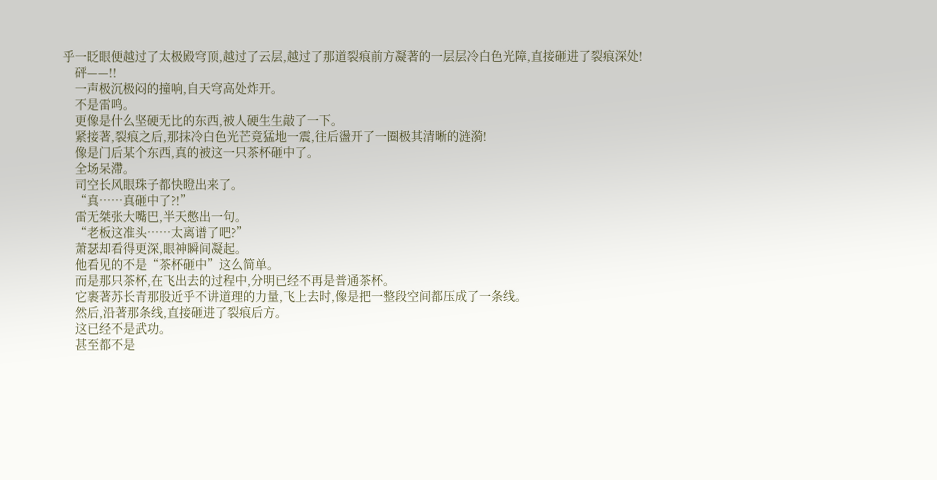乎一眨眼便越过了太极殿穹顶,越过了云层,越过了那道裂痕前方凝著的一层层冷白色光障,直接砸进了裂痕深处!
    砰——!!
    一声极沉极闷的撞响,自天穹高处炸开。
    不是雷鸣。
    更像是什么坚硬无比的东西,被人硬生生敲了一下。
    紧接著,裂痕之后,那抹冷白色光芒竟猛地一震,往后盪开了一圈极其清晰的涟漪!
    像是门后某个东西,真的被这一只茶杯砸中了。
    全场呆滯。
    司空长风眼珠子都快瞪出来了。
    “真……真砸中了?!”
    雷无桀张大嘴巴,半天憋出一句。
    “老板这准头……太离谱了吧?”
    萧瑟却看得更深,眼神瞬间凝起。
    他看见的不是“茶杯砸中”这么简单。
    而是那只茶杯,在飞出去的过程中,分明已经不再是普通茶杯。
    它裹著苏长青那股近乎不讲道理的力量,飞上去时,像是把一整段空间都压成了一条线。
    然后,沿著那条线,直接砸进了裂痕后方。
    这已经不是武功。
    甚至都不是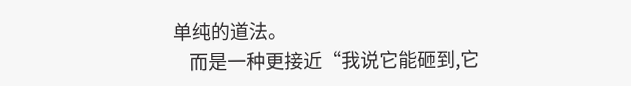单纯的道法。
    而是一种更接近“我说它能砸到,它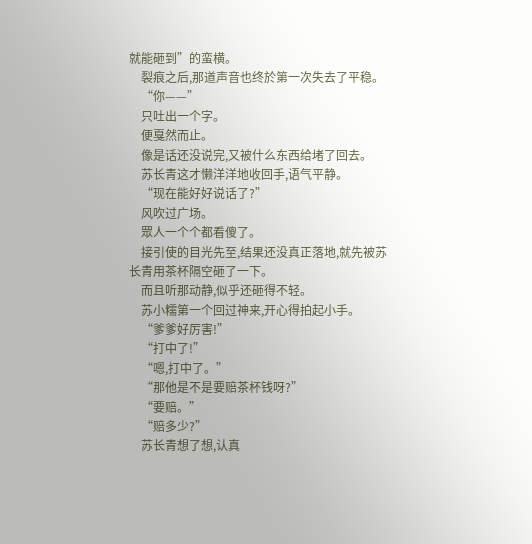就能砸到”的蛮横。
    裂痕之后,那道声音也终於第一次失去了平稳。
    “你——”
    只吐出一个字。
    便戛然而止。
    像是话还没说完,又被什么东西给堵了回去。
    苏长青这才懒洋洋地收回手,语气平静。
    “现在能好好说话了?”
    风吹过广场。
    眾人一个个都看傻了。
    接引使的目光先至,结果还没真正落地,就先被苏长青用茶杯隔空砸了一下。
    而且听那动静,似乎还砸得不轻。
    苏小糯第一个回过神来,开心得拍起小手。
    “爹爹好厉害!”
    “打中了!”
    “嗯,打中了。”
    “那他是不是要赔茶杯钱呀?”
    “要赔。”
    “赔多少?”
    苏长青想了想,认真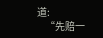道:
    “先赔一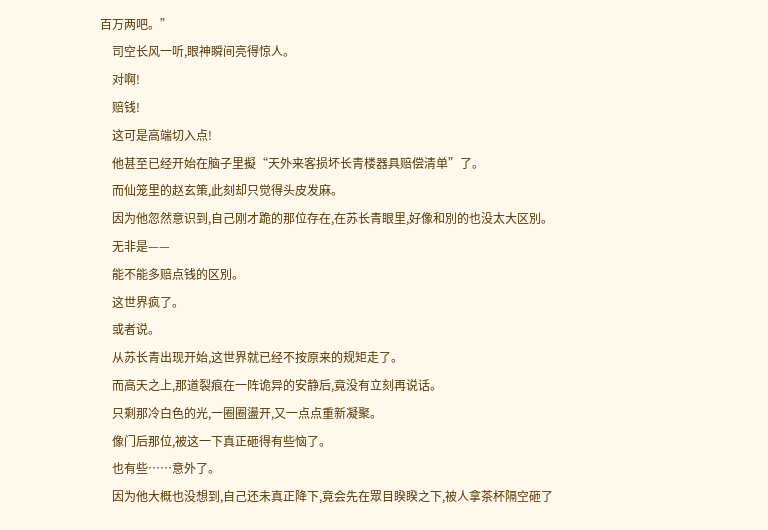百万两吧。”
    司空长风一听,眼神瞬间亮得惊人。
    对啊!
    赔钱!
    这可是高端切入点!
    他甚至已经开始在脑子里擬“天外来客损坏长青楼器具赔偿清单”了。
    而仙笼里的赵玄策,此刻却只觉得头皮发麻。
    因为他忽然意识到,自己刚才跪的那位存在,在苏长青眼里,好像和別的也没太大区別。
    无非是——
    能不能多赔点钱的区別。
    这世界疯了。
    或者说。
    从苏长青出现开始,这世界就已经不按原来的规矩走了。
    而高天之上,那道裂痕在一阵诡异的安静后,竟没有立刻再说话。
    只剩那冷白色的光,一圈圈盪开,又一点点重新凝聚。
    像门后那位,被这一下真正砸得有些恼了。
    也有些……意外了。
    因为他大概也没想到,自己还未真正降下,竟会先在眾目睽睽之下,被人拿茶杯隔空砸了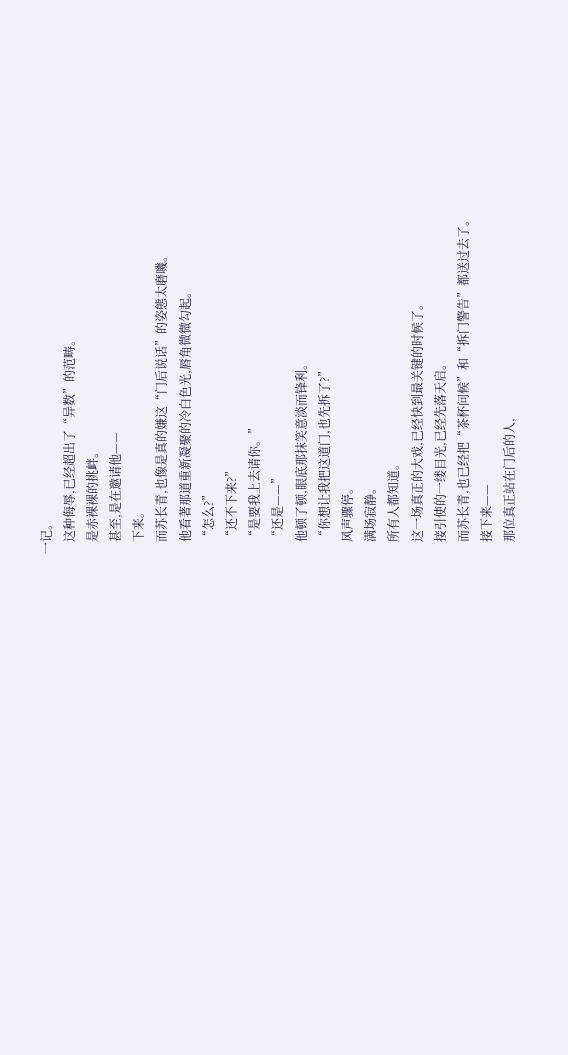一记。
    这种侮辱,已经超出了“异数”的范畴。
    是赤裸裸的挑衅。
    甚至,是在邀请他——
    下来。
    而苏长青,也像是真的嫌这“门后说话”的姿態太磨嘰。
    他看著那道重新凝聚的冷白色光,唇角微微勾起。
    “怎么?”
    “还不下来?”
    “是要我上去请你。”
    “还是——”
    他顿了顿,眼底那抹笑意淡而锋利。
    “你想让我把这道门,也先拆了?”
    风声骤停。
    满场寂静。
    所有人都知道。
    这一场真正的大戏,已经快到最关键的时候了。
    接引使的一缕目光,已经先落天启。
    而苏长青,也已经把“茶杯问候”和“拆门警告”都送过去了。
    接下来——
    那位真正站在门后的人,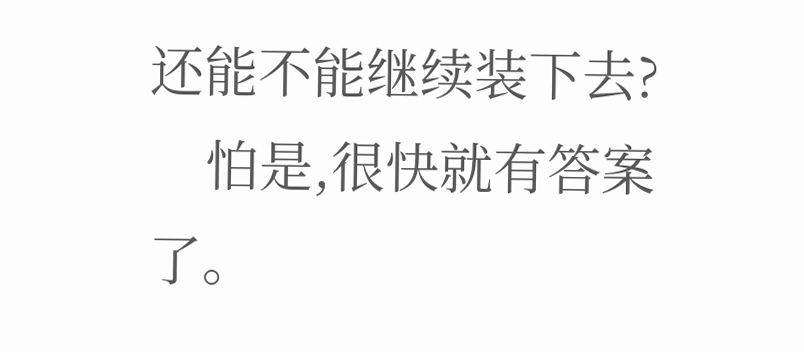还能不能继续装下去?
    怕是,很快就有答案了。